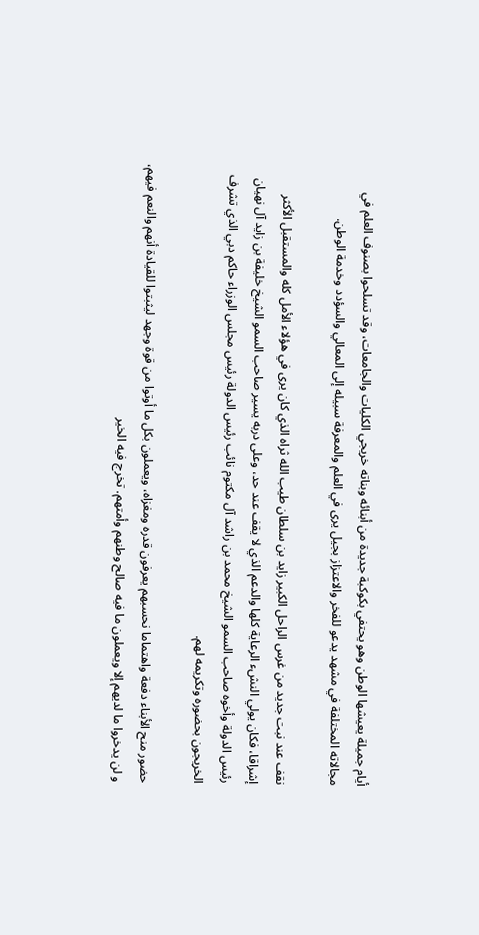أيام جميلة يعيشها الوطن وهو يحتفي بكوكبة جديدة من أبنائه وبناته خريجي الكليات والجامعات، وقد تسلحوا بصنوف العلم في مجالاته المختلفة في مشهد يدعو للفخر والاعتزاز بجيل يرى في العلم والمعرفة سبيله إلى المعالي والسؤدد وخدمة الوطن.

نقف عند نبت جديد من غرس الراحل الكبير زايد بن سلطان طيب الله ثراه الذي كان يرى في هؤلاء الأمل كله والمستقبل الأكثر إشراقا، فكان يولي النشء الرعاية كلها والدعم الذي لا يقف عند حد، وعلى دربه يسير صاحب السمو الشيخ خليفة بن زايد آل نهيان رئيس الدولة وأخوه صاحب السمو الشيخ محمد بن راشد آل مكتوم نائب رئيس الدولة رئيس مجلس الوزراء حاكم دبي الذي تشرف الخريجون بحضوره وتكريمه لهم.

حضور منح الأبناء دفعة واهتماما نحسبهم يعرفون قدره ومغزاه، ويعملون بكل ما أوتوا من قوة وجهد ليثبتوا للقيادة أنهم والنعم فيهم، و لن يدخروا ما لديهم إلا ويعملون ما فيه صالح وطنهم وأمتهم. تخرج فيه الخير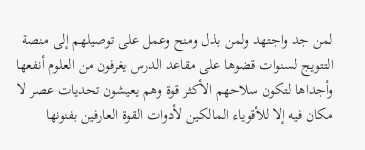لمن جد واجتهد ولمن بذل ومنح وعمل على توصيلهم إلى منصة التتويج لسنوات قضوها على مقاعد الدرس يغرفون من العلوم أنفعها وأجداها لتكون سلاحهم الأكثر قوة وهم يعيشون تحديات عصر لا مكان فيه إلا للأقوياء المالكين لأدوات القوة العارفين بفنونها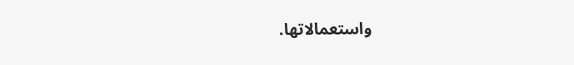واستعمالاتها.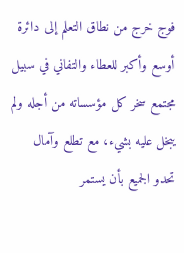فوج خرج من نطاق التعلم إلى دائرة أوسع وأكبر للعطاء والتفاني في سبيل مجتمع سخر كل مؤسساته من أجله ولم يبخل عليه بشيء، مع تطلع وآمال تحدو الجميع بأن يستمر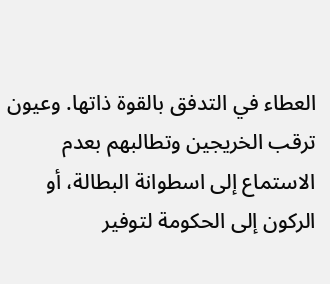العطاء في التدفق بالقوة ذاتها. وعيون ترقب الخريجين وتطالبهم بعدم الاستماع إلى اسطوانة البطالة، أو الركون إلى الحكومة لتوفير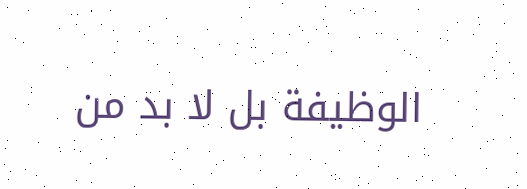الوظيفة بل لا بد من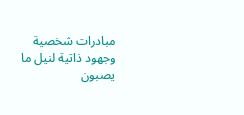مبادرات شخصية وجهود ذاتية لنيل ما يصبون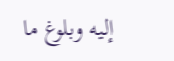إليه وبلوغ ما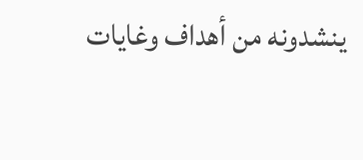ينشدونه من أهداف وغايات